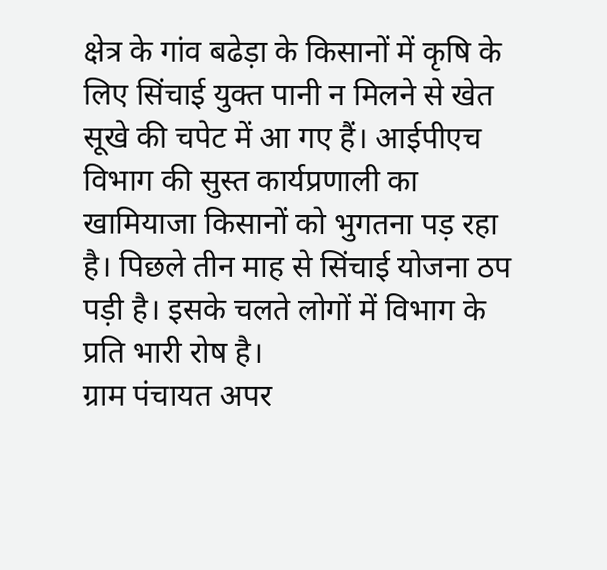क्षेत्र के गांव बढेड़ा के किसानों में कृषि के लिए सिंचाई युक्त पानी न मिलने से खेत सूखे की चपेट में आ गए हैं। आईपीएच विभाग की सुस्त कार्यप्रणाली का खामियाजा किसानों को भुगतना पड़ रहा है। पिछले तीन माह से सिंचाई योजना ठप पड़ी है। इसके चलते लोगों में विभाग के प्रति भारी रोष है।
ग्राम पंचायत अपर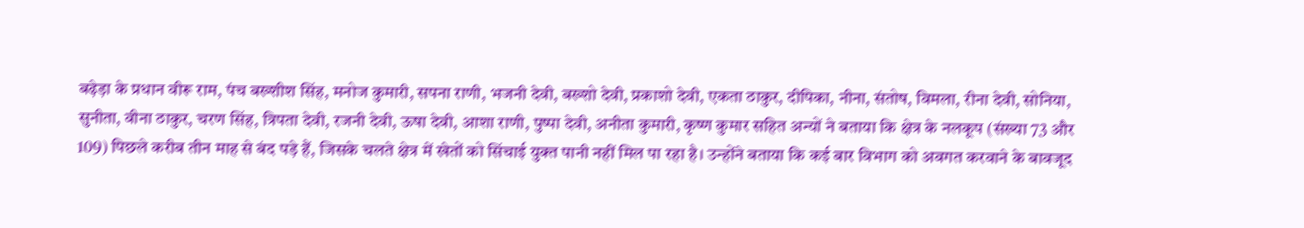बढ़ेड़ा के प्रधान वीरू राम, पंच बख्शीश सिंह, मनोज कुमारी, सपना राणी, भजनी देवी, बख्शो देवी, प्रकाशो देवी, एकता ठाकुर, दीपिका, नीना, संतोष, विमला, रीना देवी, सोनिया, सुनीता, वीना ठाकुर, चरण सिंह, त्रिपता देवी, रजनी देवी, ऊषा देवी, आशा राणी, पुष्पा देवी, अनीता कुमारी, कृष्ण कुमार सहित अन्यों ने बताया कि क्षेत्र के नलकूप (संख्या 73 और 109) पिछले करीब तीन माह से बंद पड़े हैं, जिसके चलते क्षेत्र में खेतों को सिंचाई युक्त पानी नहीं मिल पा रहा है। उन्होंने बताया कि कई बार विभाग को अवगत करवाने के बावजूद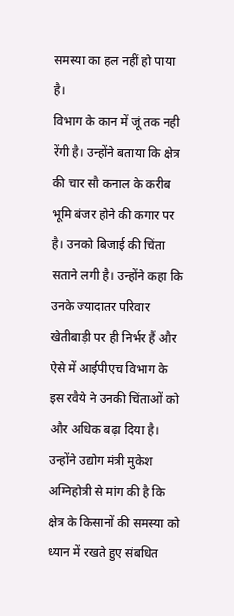समस्या का हल नहीं हो पाया है।
विभाग के कान में जूं तक नही रेंगी है। उन्होंने बताया कि क्षेत्र की चार सौ कनाल के करीब भूमि बंजर होने की कगार पर है। उनको बिजाई की चिंता सताने लगी है। उन्होंने कहा कि उनके ज्यादातर परिवार खेतीबाड़ी पर ही निर्भर हैं और ऐसे में आईपीएच विभाग के इस रवैये ने उनकी चिंताओं को और अधिक बढ़ा दिया है। उन्होंने उद्योग मंत्री मुकेश अग्निहोत्री से मांग की है कि क्षेत्र के किसानों की समस्या को ध्यान में रखते हुए संबधित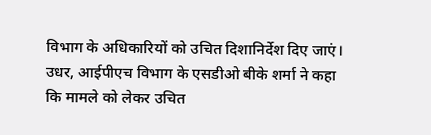विभाग के अधिकारियों को उचित दिशानिर्देश दिए जाएं। उधर, आईपीएच विभाग के एसडीओ बीके शर्मा ने कहा कि मामले को लेकर उचित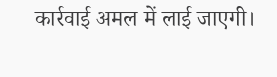कार्रवाई अमल में लाई जाएगी।